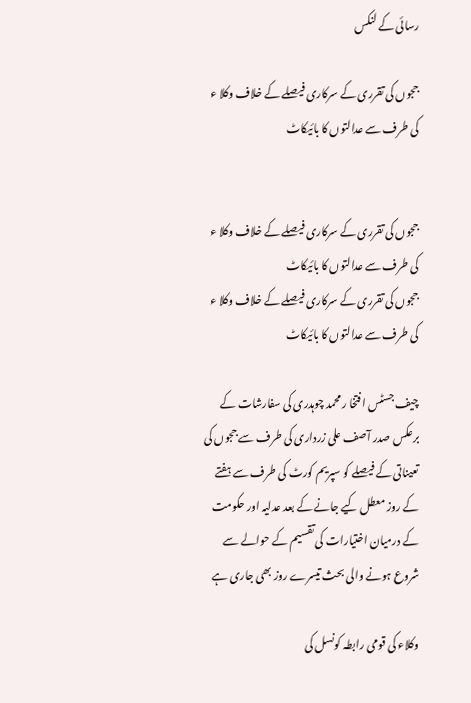رسائی کے لنکس

ججوں کی تقرری کے سرکاری فیصلے کے خلاف وکلا ء کی طرف سے عدالتوں کا بائیکاٹ


ججوں کی تقرری کے سرکاری فیصلے کے خلاف وکلا ء کی طرف سے عدالتوں کا بائیکاٹ
ججوں کی تقرری کے سرکاری فیصلے کے خلاف وکلا ء کی طرف سے عدالتوں کا بائیکاٹ

چیف جسٹس افتخا ر محمد چوہدری کی سفارشات کے برعکس صدر آصف علی زرداری کی طرف سے ججوں کی تعیناتی کے فیصلے کو سپریم کورٹ کی طرف سے ہفتے کے روز معطل کیے جانے کے بعد عدلیہ اور حکومت کے درمیان اختیارات کی تقسیم کے حوالے سے شروع ہونے والی بحث تیسرے روز بھی جاری ہے

وکلاء کی قومی رابطہ کونسل کی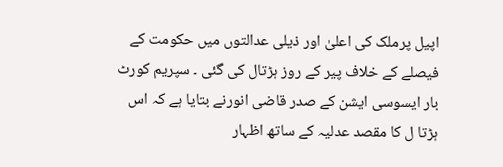اپیل پرملک کی اعلیٰ اور ذیلی عدالتوں میں حکومت کے فیصلے کے خلاف پیر کے روز ہڑتال کی گئی ۔ سپریم کورٹ بار ایسوسی ایشن کے صدر قاضی انورنے بتایا ہے کہ اس ہڑتا ل کا مقصد عدلیہ کے ساتھ اظہار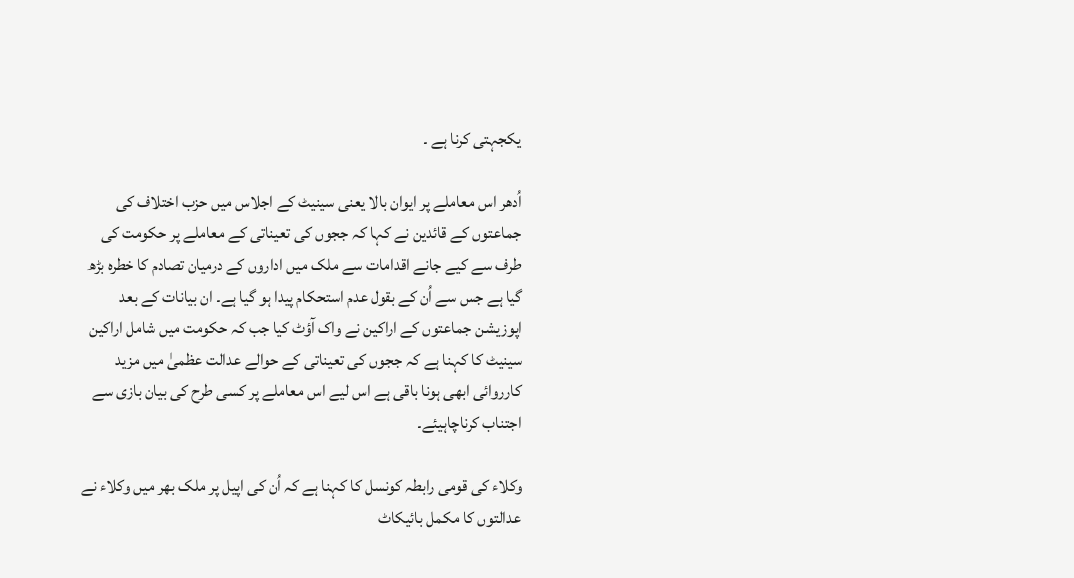یکجہتی کرنا ہے ۔

اُدھر اس معاملے پر ایوان بالا یعنی سینیٹ کے اجلاس میں حزب اختلاف کی جماعتوں کے قائدین نے کہا کہ ججوں کی تعیناتی کے معاملے پر حکومت کی طرف سے کیے جانے اقدامات سے ملک میں اداروں کے درمیان تصادم کا خطرہ بڑھ گیا ہے جس سے اُن کے بقول عدم استحکام پیدا ہو گیا ہے۔ ان بیانات کے بعد اپوزیشن جماعتوں کے اراکین نے واک آؤٹ کیا جب کہ حکومت میں شامل اراکین سینیٹ کا کہنا ہے کہ ججوں کی تعیناتی کے حوالے عدالت عظمیٰ میں مزید کارروائی ابھی ہونا باقی ہے اس لیے اس معاملے پر کسی طرح کی بیان بازی سے اجتناب کرناچاہیئے۔

وکلاء کی قومی رابطہ کونسل کا کہنا ہے کہ اُن کی اپیل پر ملک بھر میں وکلاء نے عدالتوں کا مکمل بائیکاٹ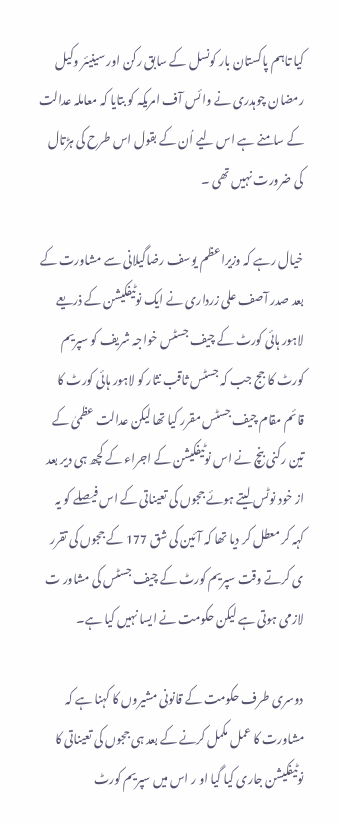کیا تاہم پاکستان بار کونسل کے سابق رکن اور سینیئر وکیل رمضان چوہدری نے وائس آف امریکہ کو بتایا کہ معاملہ عدالت کے سامنے ہے اس لیے اُن کے بقول اس طرح کی ہڑتال کی ضرورت نہیں تھی ۔

خیال رہے کہ وزیراعظم یوسف رضاگیلانی سے مشاورت کے بعد صدر آصف علی زرداری نے ایک نوٹیفکیشن کے ذریعے لاہور ہائی کورٹ کے چیف جسٹس خواجہ شریف کو سپریم کورٹ کا جج جب کہ جسٹس ثاقب نثار کو لاہور ہائی کورٹ کا قائم مقام چیف جسٹس مقرر کیا تھا لیکن عدالت عظمیٰ کے تین رکنی بنچ نے اس نوٹیفکیشن کے اجراء کے کچھ ہی دیر بعد از خود نوٹس لیتے ہوئے ججوں کی تعیناتی کے اس فیصلے کو یہ کہہ کر معطل کر دیا تھا کہ آئین کی شق 177 کے ججوں کی تقرر ی کرتے وقت سپریم کورٹ کے چیف جسٹس کی مشاور ت لازمی ہوتی ہے لیکن حکومت نے ایسا نہیں کیا ہے۔

دوسری طرف حکومت کے قانونی مشیروں کا کہنا ہے کہ مشاورت کا عمل مکمل کرنے کے بعد ہی ججوں کی تعیناتی کا نوٹیفکیشن جاری کیا گیا او ر اس میں سپریم کورٹ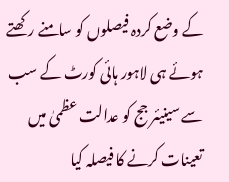کے وضع کردہ فیصلوں کو سامنے رکھتے ہوئے ہی لاہور ہائی کورٹ کے سب سے سینیئر جج کو عدالت عظمیٰ میں تعینات کرنے کا فیصلہ کیا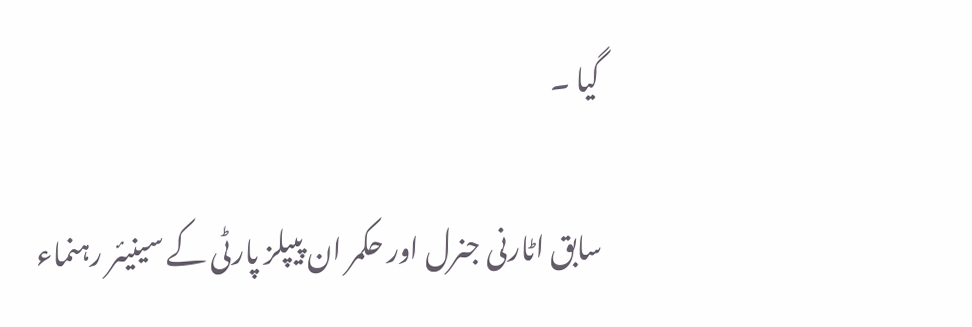گیا ۔

سابق اٹارنی جنرل اور حکمر ان پیپلز پارٹی کے سینیئر رہنماء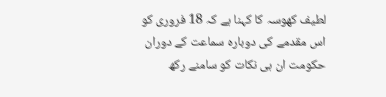لطیف کھوسہ کا کہنا ہے کہ 18 فروری کو اس مقدمے کی دوبارہ سماعت کے دوران حکومت ان ہی نکات کو سامنے رکھ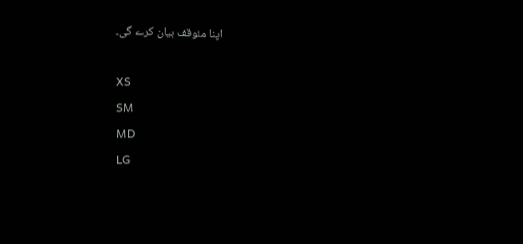اپنا مئوقف بیان کرے گی۔

XS
SM
MD
LG